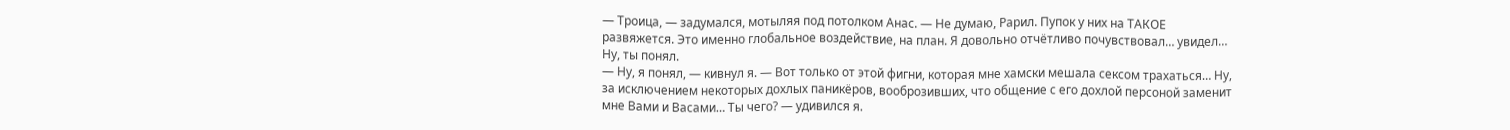— Троица, — задумался, мотыляя под потолком Анас. — Не думаю, Рарил. Пупок у них на ТАКОЕ развяжется. Это именно глобальное воздействие, на план. Я довольно отчётливо почувствовал… увидел… Ну, ты понял.
— Ну, я понял, — кивнул я. — Вот только от этой фигни, которая мне хамски мешала сексом трахаться… Ну, за исключением некоторых дохлых паникёров, вооброзивших, что общение с его дохлой персоной заменит мне Вами и Васами… Ты чего? — удивился я.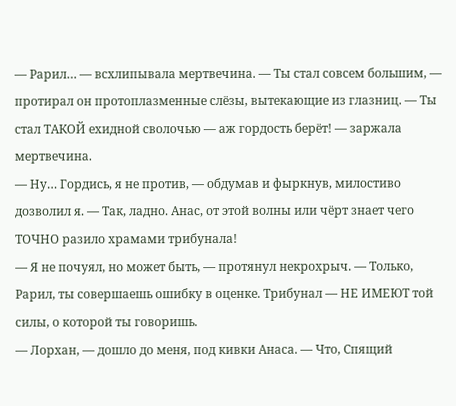— Рарил… — всхлипывала мертвечина. — Ты стал совсем большим, — протирал он протоплазменные слёзы, вытекающие из глазниц. — Ты стал ТАКОЙ ехидной сволочью — аж гордость берёт! — заржала мертвечина.
— Ну… Гордись, я не против, — обдумав и фыркнув, милостиво дозволил я. — Так, ладно. Анас, от этой волны или чёрт знает чего ТОЧНО разило храмами трибунала!
— Я не почуял, но может быть, — протянул некрохрыч. — Только, Рарил, ты совершаешь ошибку в оценке. Трибунал — НЕ ИМЕЮТ той силы, о которой ты говоришь.
— Лорхан, — дошло до меня, под кивки Анаса. — Что, Спящий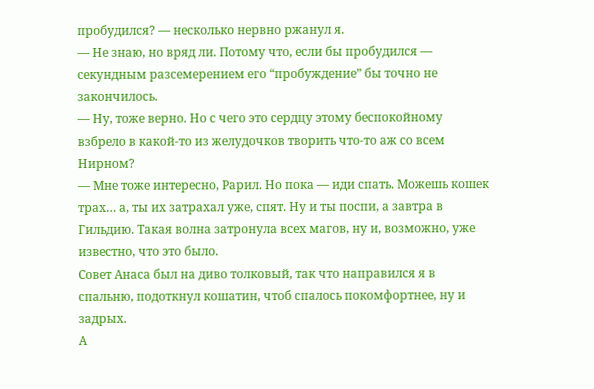пробудился? — несколько нервно ржанул я.
— Не знаю, но вряд ли. Потому что, если бы пробудился — секундным разсемерением его “пробуждение” бы точно не закончилось.
— Ну, тоже верно. Но с чего это сердцу этому беспокойному взбрело в какой-то из желудочков творить что-то аж со всем Нирном?
— Мне тоже интересно, Рарил. Но пока — иди спать. Можешь кошек трах… а, ты их затрахал уже, спят. Ну и ты поспи, а завтра в Гильдию. Такая волна затронула всех магов, ну и, возможно, уже известно, что это было.
Совет Анаса был на диво толковый, так что направился я в спальню, подоткнул кошатин, чтоб спалось покомфортнее, ну и задрых.
А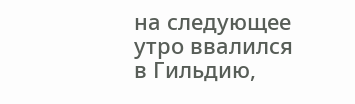на следующее утро ввалился в Гильдию,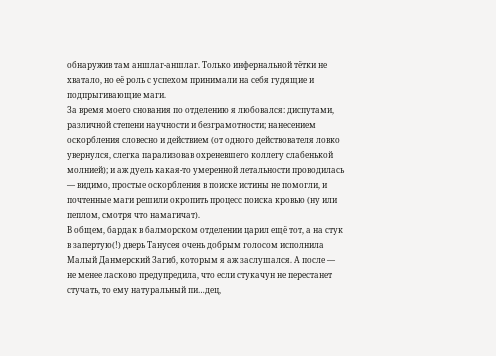обнаружив там аншлаг-аншлаг. Только инфернальной тётки не хватало, но её роль с успехом принимали на себя гудящие и подпрыгивающие маги.
За время моего снования по отделению я любовался: диспутами, различной степени научности и безграмотности; нанесением оскорбления словесно и действием (от одного действователя ловко увернулся, слегка парализовав охреневшего коллегу слабенькой молнией); и аж дуель какая-то умеренной летальности проводилась — видимо, простые оскорбления в поиске истины не помогли, и почтенные маги решили окропить процесс поиска кровью (ну или пеплом, смотря что намагичат).
В общем, бардак в балморском отделении царил ещё тот, а на стук в запертую(!) дверь Танусея очень добрым голосом исполнила Малый Данмерский Загиб, которым я аж заслушался. А после — не менее ласково предупредила, что если стукачун не перестанет стучать, то ему натуральный пи…дец,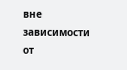вне зависимости от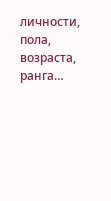личности, пола, возраста, ранга…